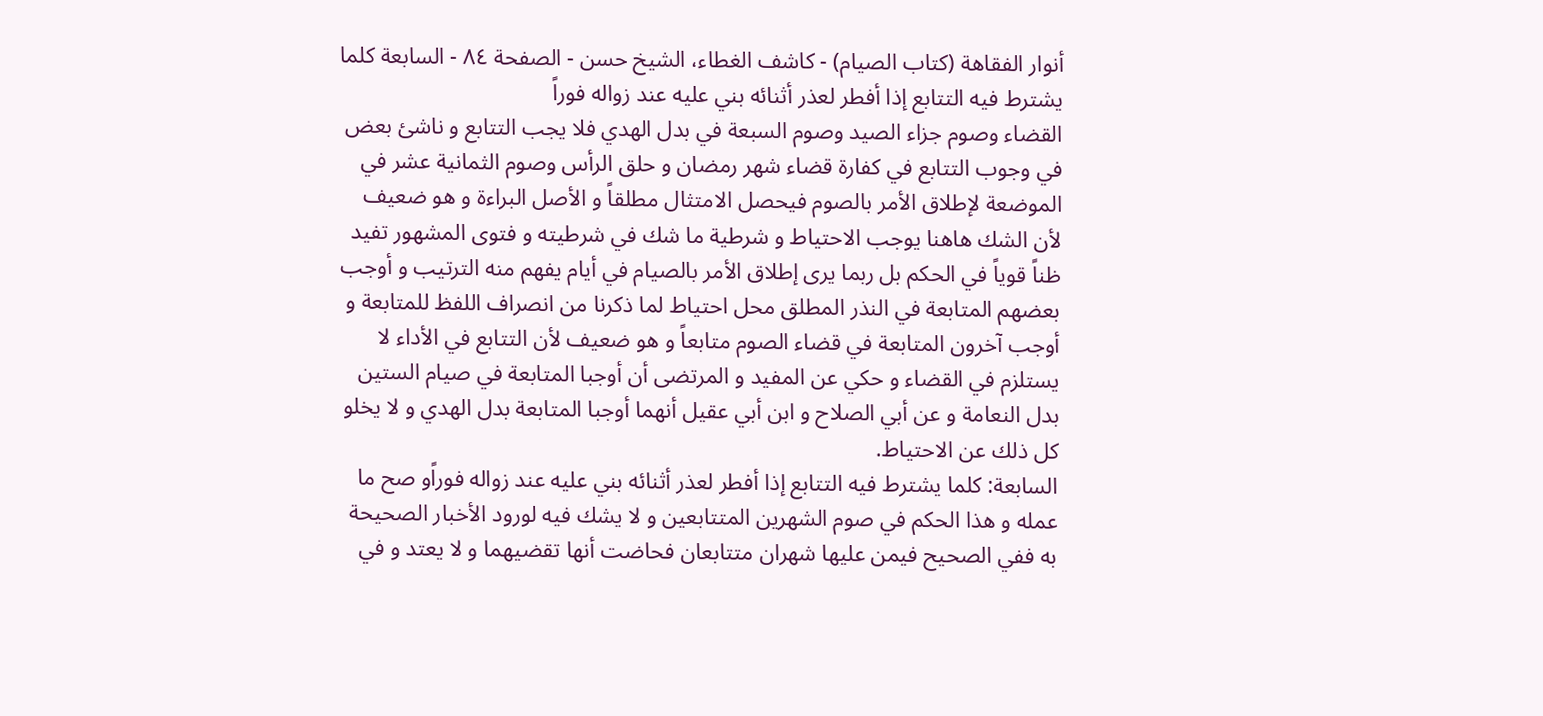أنوار الفقاهة (كتاب الصيام) - كاشف الغطاء، الشيخ حسن - الصفحة ٨٤ - السابعة كلما يشترط فيه التتابع إذا أفطر لعذر أثنائه بني عليه عند زواله فوراً
القضاء وصوم جزاء الصيد وصوم السبعة في بدل الهدي فلا يجب التتابع و ناشئ بعض في وجوب التتابع في كفارة قضاء شهر رمضان و حلق الرأس وصوم الثمانية عشر في الموضعة لإطلاق الأمر بالصوم فيحصل الامتثال مطلقاً و الأصل البراءة و هو ضعيف لأن الشك هاهنا يوجب الاحتياط و شرطية ما شك في شرطيته و فتوى المشهور تفيد ظناً قوياً في الحكم بل ربما يرى إطلاق الأمر بالصيام في أيام يفهم منه الترتيب و أوجب بعضهم المتابعة في النذر المطلق محل احتياط لما ذكرنا من انصراف اللفظ للمتابعة و أوجب آخرون المتابعة في قضاء الصوم متابعاً و هو ضعيف لأن التتابع في الأداء لا يستلزم في القضاء و حكي عن المفيد و المرتضى أن أوجبا المتابعة في صيام الستين بدل النعامة و عن أبي الصلاح و ابن أبي عقيل أنهما أوجبا المتابعة بدل الهدي و لا يخلو كل ذلك عن الاحتياط.
السابعة: كلما يشترط فيه التتابع إذا أفطر لعذر أثنائه بني عليه عند زواله فوراًو صح ما عمله و هذا الحكم في صوم الشهرين المتتابعين و لا يشك فيه لورود الأخبار الصحيحة به ففي الصحيح فيمن عليها شهران متتابعان فحاضت أنها تقضيهما و لا يعتد و في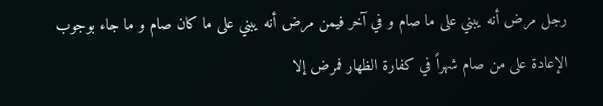رجل مرض أنه يبني على ما صام و في آخر فيمن مرض أنه يبني على ما كان صام و ما جاء بوجوب الإعادة على من صام شهراً في كفارة الظهار فمرض إلا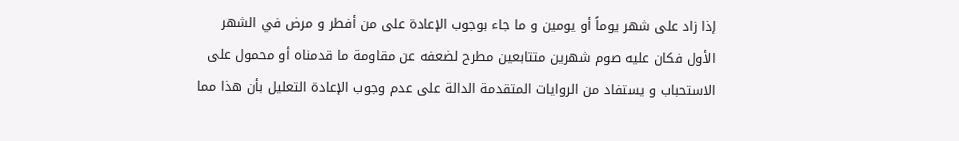إذا زاد على شهر يوماً أو يومين و ما جاء بوجوب الإعادة على من أفطر و مرض في الشهر الأول فكان عليه صوم شهرين متتابعين مطرح لضعفه عن مقاومة ما قدمناه أو محمول على الاستحباب و يستفاد من الروايات المتقدمة الدالة على عدم وجوب الإعادة التعليل بأن هذا مما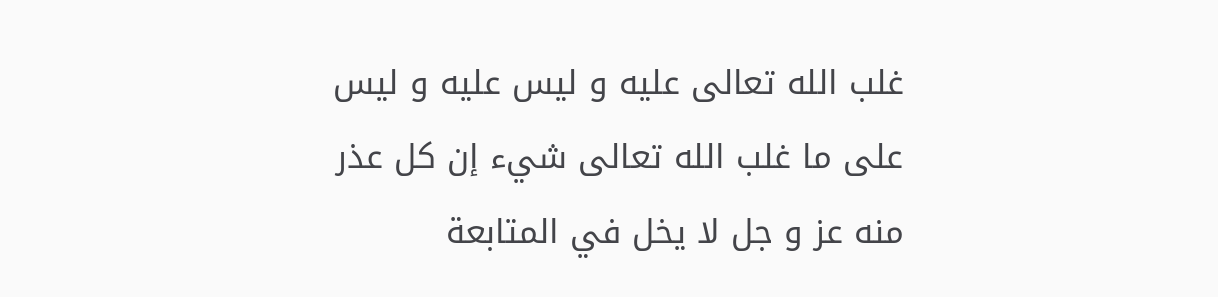غلب الله تعالى عليه و ليس عليه و ليس على ما غلب الله تعالى شيء إن كل عذر منه عز و جل لا يخل في المتابعة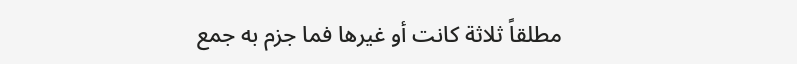مطلقاً ثلاثة كانت أو غيرها فما جزم به جمع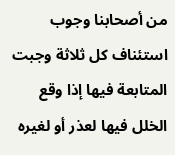من أصحابنا وجوب استئناف كل ثلاثة وجبت المتابعة فيها إذا وقع الخلل فيها لعذر أو لغيره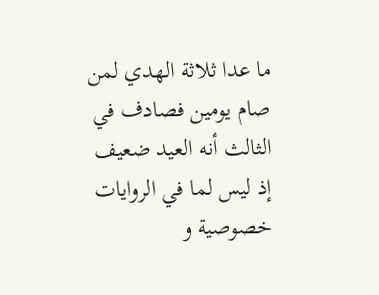ما عدا ثلاثة الهدي لمن صام يومين فصادف في الثالث أنه العيد ضعيف إذ ليس لما في الروايات خصوصية و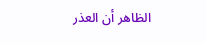الظاهر أن العذر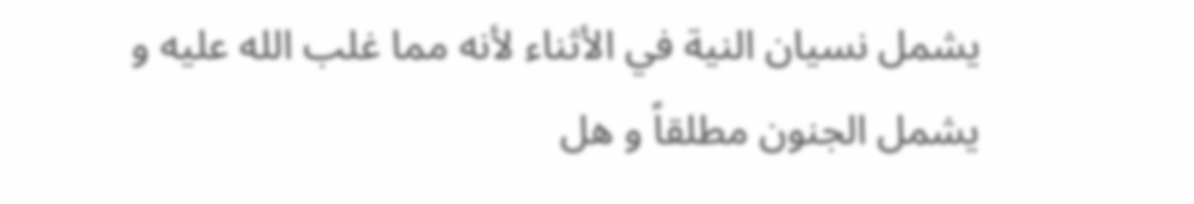يشمل نسيان النية في الأثناء لأنه مما غلب الله عليه و يشمل الجنون مطلقاً و هل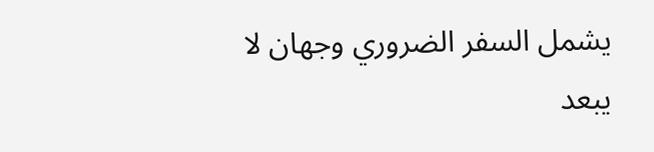يشمل السفر الضروري وجهان لا يبعد